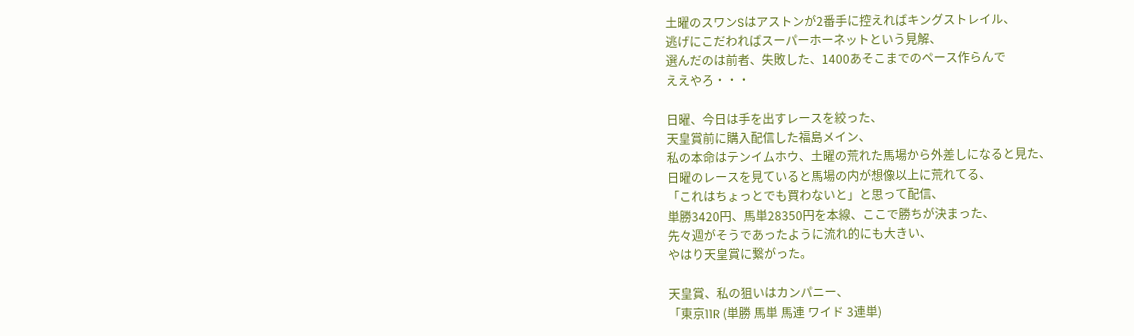土曜のスワンSはアストンが2番手に控えればキングストレイル、
逃げにこだわればスーパーホーネットという見解、
選んだのは前者、失敗した、1400あそこまでのペース作らんで
ええやろ・・・

日曜、今日は手を出すレースを絞った、
天皇賞前に購入配信した福島メイン、
私の本命はテンイムホウ、土曜の荒れた馬場から外差しになると見た、
日曜のレースを見ていると馬場の内が想像以上に荒れてる、
「これはちょっとでも買わないと」と思って配信、
単勝3420円、馬単28350円を本線、ここで勝ちが決まった、
先々週がそうであったように流れ的にも大きい、
やはり天皇賞に繋がった。

天皇賞、私の狙いはカンパニー、
「東京11R (単勝 馬単 馬連 ワイド 3連単)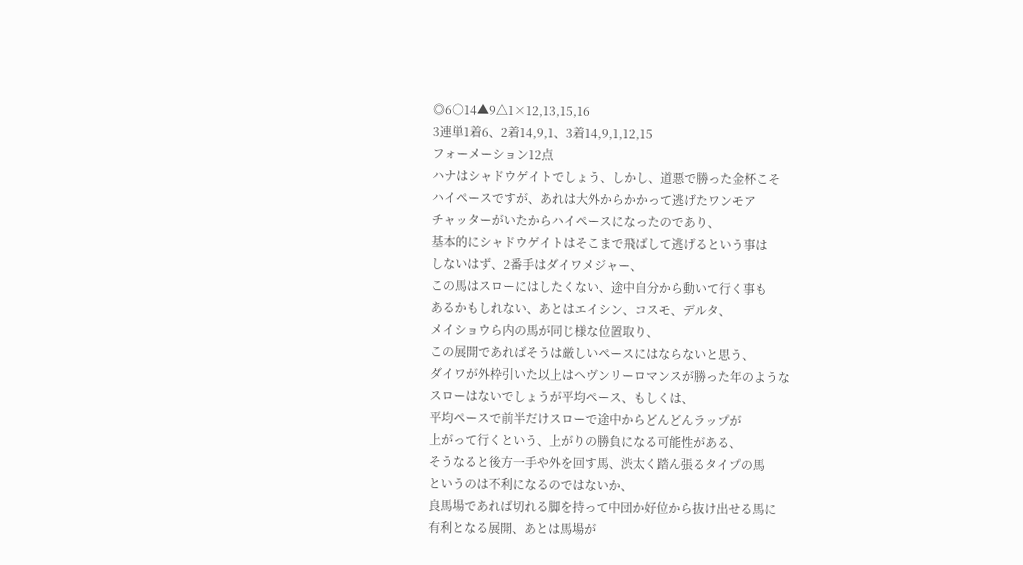◎6○14▲9△1×12,13,15,16
3連単1着6、2着14,9,1、3着14,9,1,12,15
フォーメーション12点
ハナはシャドウゲイトでしょう、しかし、道悪で勝った金杯こそ
ハイペースですが、あれは大外からかかって逃げたワンモア
チャッターがいたからハイペースになったのであり、
基本的にシャドウゲイトはそこまで飛ばして逃げるという事は
しないはず、2番手はダイワメジャー、
この馬はスローにはしたくない、途中自分から動いて行く事も
あるかもしれない、あとはエイシン、コスモ、デルタ、
メイショウら内の馬が同じ様な位置取り、
この展開であればそうは厳しいペースにはならないと思う、
ダイワが外枠引いた以上はヘヴンリーロマンスが勝った年のような
スローはないでしょうが平均ペース、もしくは、
平均ペースで前半だけスローで途中からどんどんラップが
上がって行くという、上がりの勝負になる可能性がある、
そうなると後方一手や外を回す馬、渋太く踏ん張るタイプの馬
というのは不利になるのではないか、
良馬場であれば切れる脚を持って中団か好位から抜け出せる馬に
有利となる展開、あとは馬場が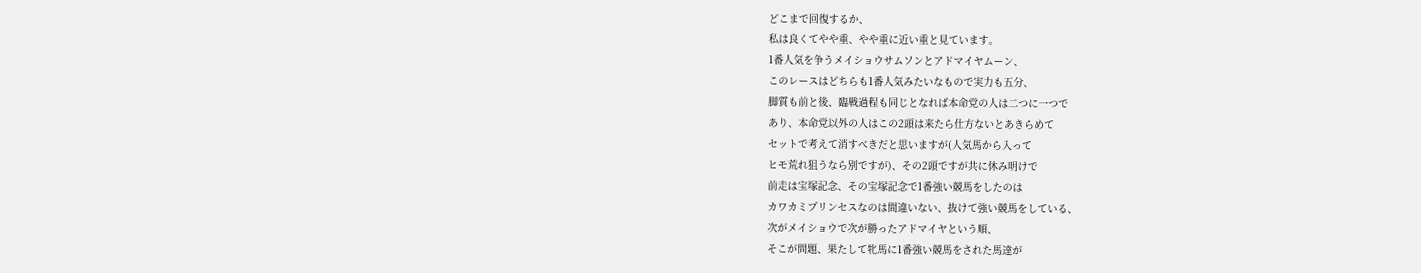どこまで回復するか、
私は良くてやや重、やや重に近い重と見ています。
1番人気を争うメイショウサムソンとアドマイヤムーン、
このレースはどちらも1番人気みたいなもので実力も五分、
脚質も前と後、臨戦過程も同じとなれば本命党の人は二つに一つで
あり、本命党以外の人はこの2頭は来たら仕方ないとあきらめて
セットで考えて消すべきだと思いますが(人気馬から入って
ヒモ荒れ狙うなら別ですが)、その2頭ですが共に休み明けで
前走は宝塚記念、その宝塚記念で1番強い競馬をしたのは
カワカミプリンセスなのは間違いない、抜けて強い競馬をしている、
次がメイショウで次が勝ったアドマイヤという順、
そこが問題、果たして牝馬に1番強い競馬をされた馬達が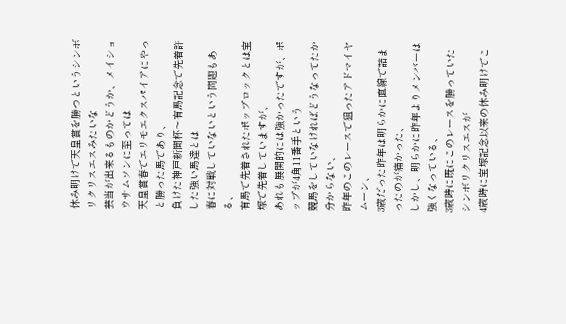休み明けで天皇賞を勝つというシンボリクリスエスみたいな
芸当が出来るものかどうか、メイショウサムソンに至っては
天皇賞春でエリモエクスパイアにやっと勝った馬であり、
負けた神戸新聞杯〜有馬記念で先着許した強い馬達とは
春に対戦していないという問題もある、
有馬で先着されたポップロックとは宝塚で先着していますが、
あれも展開的には強かったですが、ポップが4角11番手という
競馬をしていなければどうなってたか分からない、
昨年のこのレースで狙ったアドマイヤムーン、
3歳だった昨年は明らかに直線で詰まったのが痛かった、
しかし、明らかに昨年よりメンバーは強くなっている、
3歳時に既にこのレースを勝っていたシンボリクリスエスが
4歳時に宝塚記念以来の休み明けでこ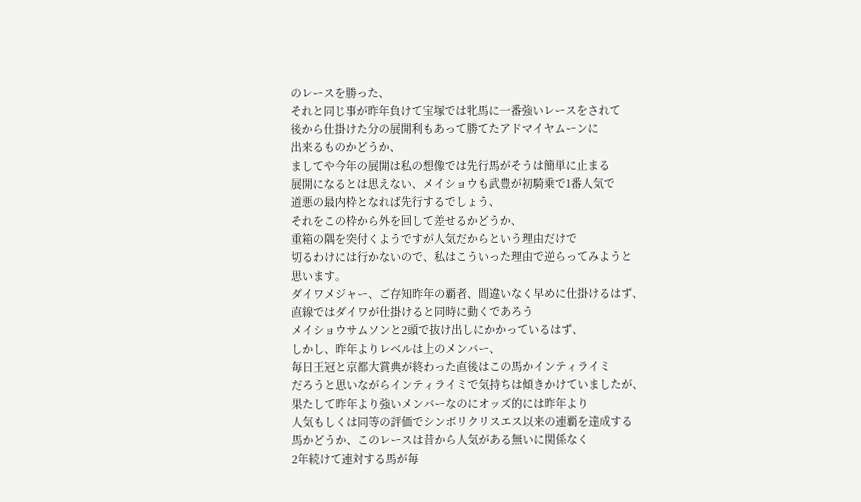のレースを勝った、
それと同じ事が昨年負けて宝塚では牝馬に一番強いレースをされて
後から仕掛けた分の展開利もあって勝てたアドマイヤムーンに
出来るものかどうか、
ましてや今年の展開は私の想像では先行馬がそうは簡単に止まる
展開になるとは思えない、メイショウも武豊が初騎乗で1番人気で
道悪の最内枠となれば先行するでしょう、
それをこの枠から外を回して差せるかどうか、
重箱の隅を突付くようですが人気だからという理由だけで
切るわけには行かないので、私はこういった理由で逆らってみようと
思います。
ダイワメジャー、ご存知昨年の覇者、間違いなく早めに仕掛けるはず、
直線ではダイワが仕掛けると同時に動くであろう
メイショウサムソンと2頭で抜け出しにかかっているはず、
しかし、昨年よりレベルは上のメンバー、
毎日王冠と京都大賞典が終わった直後はこの馬かインティライミ
だろうと思いながらインティライミで気持ちは傾きかけていましたが、
果たして昨年より強いメンバーなのにオッズ的には昨年より
人気もしくは同等の評価でシンボリクリスエス以来の連覇を達成する
馬かどうか、このレースは昔から人気がある無いに関係なく
2年続けて連対する馬が毎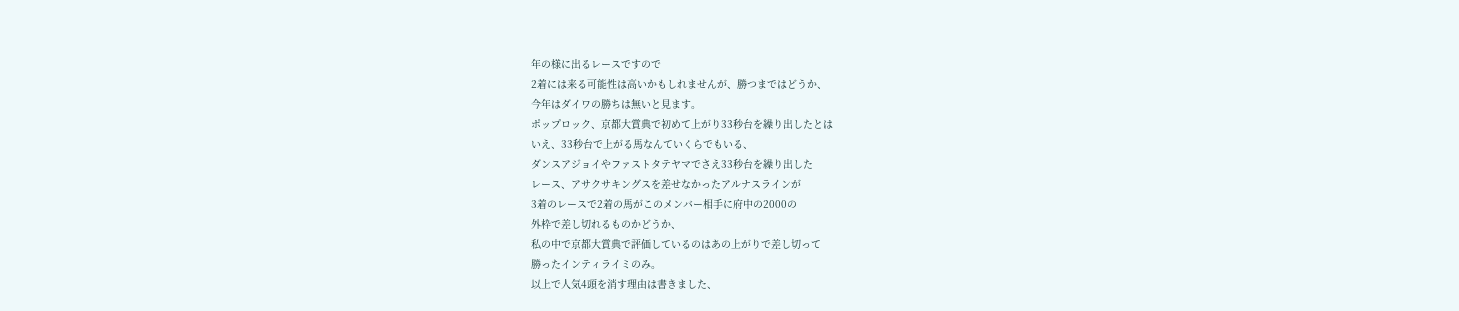年の様に出るレースですので
2着には来る可能性は高いかもしれませんが、勝つまではどうか、
今年はダイワの勝ちは無いと見ます。
ポップロック、京都大賞典で初めて上がり33秒台を繰り出したとは
いえ、33秒台で上がる馬なんていくらでもいる、
ダンスアジョイやファストタテヤマでさえ33秒台を繰り出した
レース、アサクサキングスを差せなかったアルナスラインが
3着のレースで2着の馬がこのメンバー相手に府中の2000の
外枠で差し切れるものかどうか、
私の中で京都大賞典で評価しているのはあの上がりで差し切って
勝ったインティライミのみ。
以上で人気4頭を消す理由は書きました、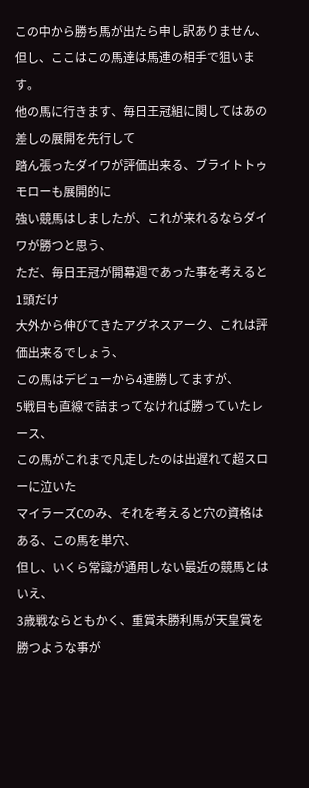この中から勝ち馬が出たら申し訳ありません、
但し、ここはこの馬達は馬連の相手で狙います。
他の馬に行きます、毎日王冠組に関してはあの差しの展開を先行して
踏ん張ったダイワが評価出来る、ブライトトゥモローも展開的に
強い競馬はしましたが、これが来れるならダイワが勝つと思う、
ただ、毎日王冠が開幕週であった事を考えると1頭だけ
大外から伸びてきたアグネスアーク、これは評価出来るでしょう、
この馬はデビューから4連勝してますが、
5戦目も直線で詰まってなければ勝っていたレース、
この馬がこれまで凡走したのは出遅れて超スローに泣いた
マイラーズCのみ、それを考えると穴の資格はある、この馬を単穴、
但し、いくら常識が通用しない最近の競馬とはいえ、
3歳戦ならともかく、重賞未勝利馬が天皇賞を勝つような事が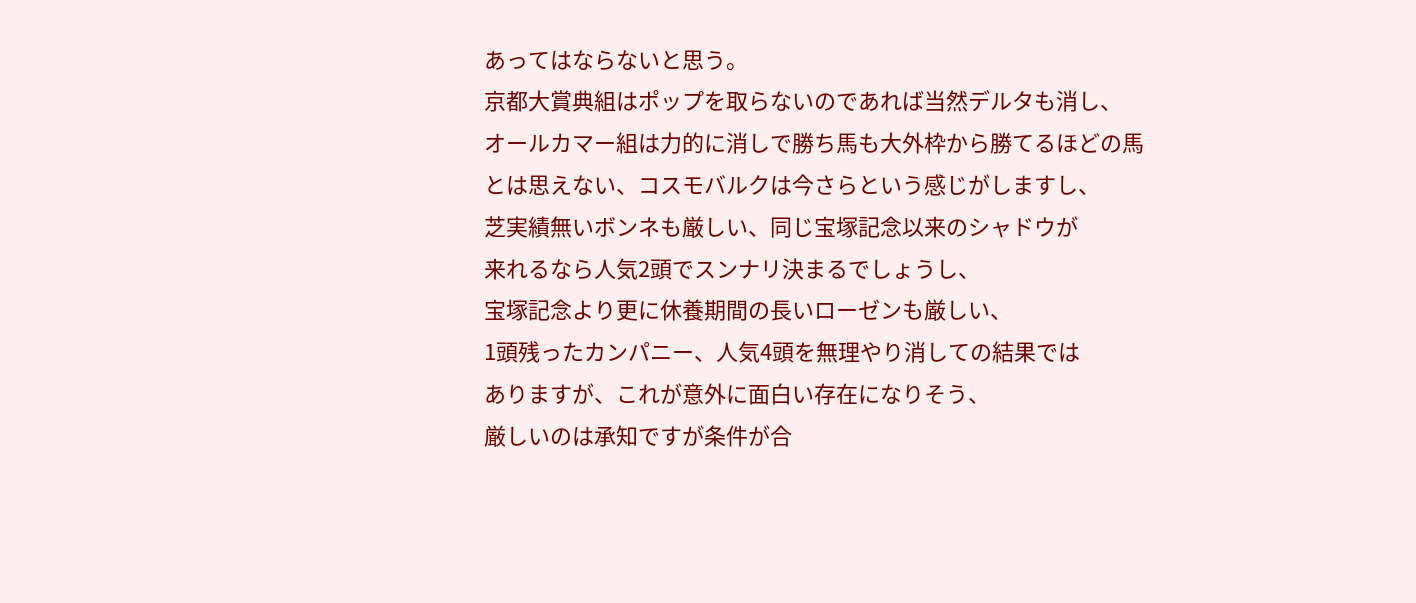あってはならないと思う。
京都大賞典組はポップを取らないのであれば当然デルタも消し、
オールカマー組は力的に消しで勝ち馬も大外枠から勝てるほどの馬
とは思えない、コスモバルクは今さらという感じがしますし、
芝実績無いボンネも厳しい、同じ宝塚記念以来のシャドウが
来れるなら人気2頭でスンナリ決まるでしょうし、
宝塚記念より更に休養期間の長いローゼンも厳しい、
1頭残ったカンパニー、人気4頭を無理やり消しての結果では
ありますが、これが意外に面白い存在になりそう、
厳しいのは承知ですが条件が合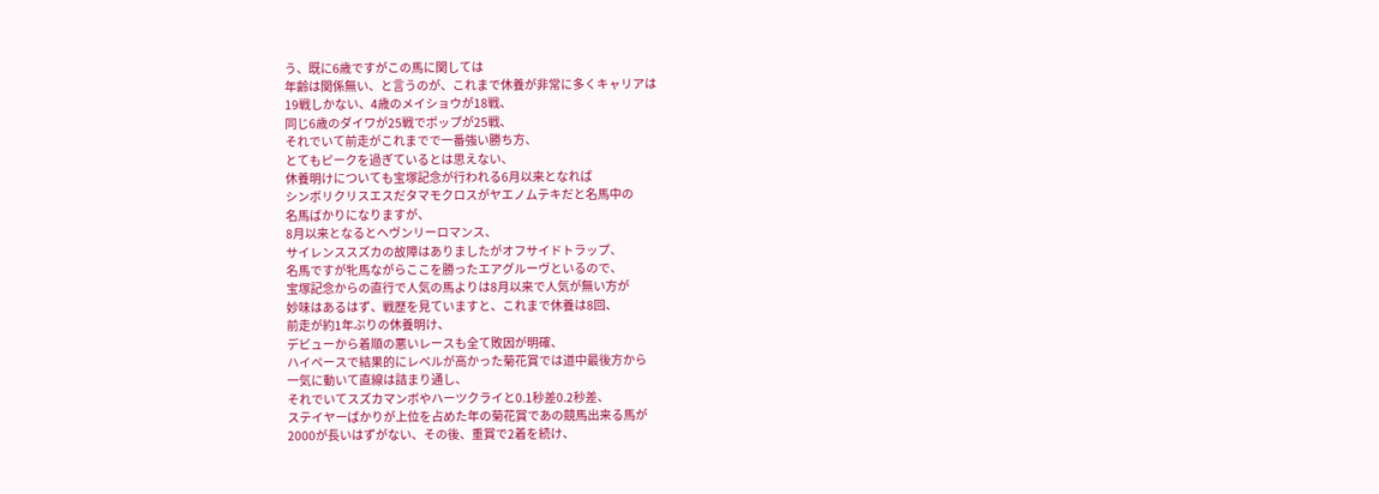う、既に6歳ですがこの馬に関しては
年齢は関係無い、と言うのが、これまで休養が非常に多くキャリアは
19戦しかない、4歳のメイショウが18戦、
同じ6歳のダイワが25戦でポップが25戦、
それでいて前走がこれまでで一番強い勝ち方、
とてもピークを過ぎているとは思えない、
休養明けについても宝塚記念が行われる6月以来となれば
シンボリクリスエスだタマモクロスがヤエノムテキだと名馬中の
名馬ばかりになりますが、
8月以来となるとヘヴンリーロマンス、
サイレンススズカの故障はありましたがオフサイドトラップ、
名馬ですが牝馬ながらここを勝ったエアグルーヴといるので、
宝塚記念からの直行で人気の馬よりは8月以来で人気が無い方が
妙味はあるはず、戦歴を見ていますと、これまで休養は8回、
前走が約1年ぶりの休養明け、
デビューから着順の悪いレースも全て敗因が明確、
ハイペースで結果的にレベルが高かった菊花賞では道中最後方から
一気に動いて直線は詰まり通し、
それでいてスズカマンボやハーツクライと0.1秒差0.2秒差、
ステイヤーばかりが上位を占めた年の菊花賞であの競馬出来る馬が
2000が長いはずがない、その後、重賞で2着を続け、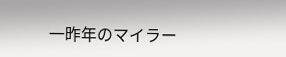一昨年のマイラー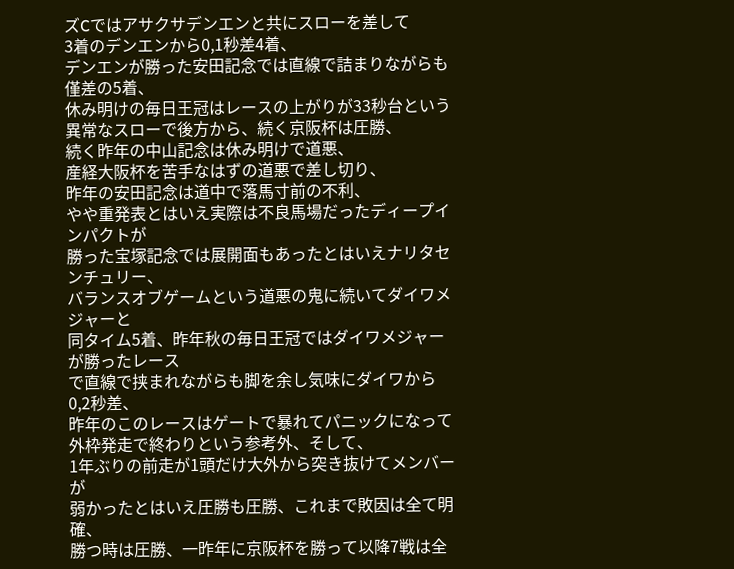ズCではアサクサデンエンと共にスローを差して
3着のデンエンから0,1秒差4着、
デンエンが勝った安田記念では直線で詰まりながらも僅差の5着、
休み明けの毎日王冠はレースの上がりが33秒台という
異常なスローで後方から、続く京阪杯は圧勝、
続く昨年の中山記念は休み明けで道悪、
産経大阪杯を苦手なはずの道悪で差し切り、
昨年の安田記念は道中で落馬寸前の不利、
やや重発表とはいえ実際は不良馬場だったディープインパクトが
勝った宝塚記念では展開面もあったとはいえナリタセンチュリー、
バランスオブゲームという道悪の鬼に続いてダイワメジャーと
同タイム5着、昨年秋の毎日王冠ではダイワメジャーが勝ったレース
で直線で挟まれながらも脚を余し気味にダイワから0,2秒差、
昨年のこのレースはゲートで暴れてパニックになって
外枠発走で終わりという参考外、そして、
1年ぶりの前走が1頭だけ大外から突き抜けてメンバーが
弱かったとはいえ圧勝も圧勝、これまで敗因は全て明確、
勝つ時は圧勝、一昨年に京阪杯を勝って以降7戦は全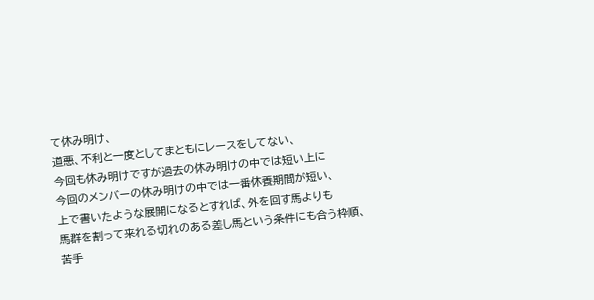て休み明け、
道悪、不利と一度としてまともにレースをしてない、
今回も休み明けですが過去の休み明けの中では短い上に
今回のメンバーの休み明けの中では一番休養期間が短い、
上で書いたような展開になるとすれば、外を回す馬よりも
馬群を割って来れる切れのある差し馬という条件にも合う枠順、
苦手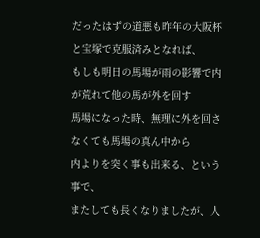だったはずの道悪も昨年の大阪杯と宝塚で克服済みとなれば、
もしも明日の馬場が雨の影響で内が荒れて他の馬が外を回す
馬場になった時、無理に外を回さなくても馬場の真ん中から
内よりを突く事も出来る、という事で、
またしても長くなりましたが、人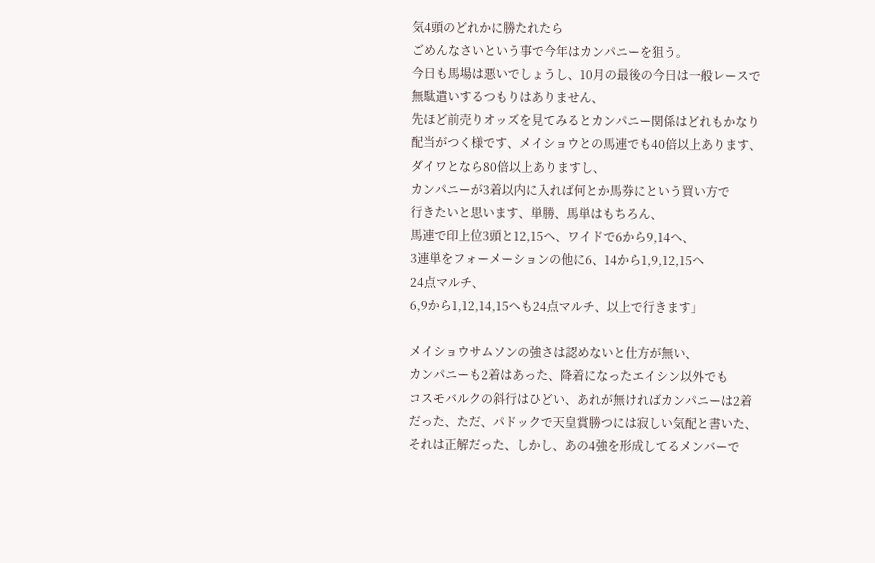気4頭のどれかに勝たれたら
ごめんなさいという事で今年はカンパニーを狙う。
今日も馬場は悪いでしょうし、10月の最後の今日は一般レースで
無駄遣いするつもりはありません、
先ほど前売りオッズを見てみるとカンパニー関係はどれもかなり
配当がつく様です、メイショウとの馬連でも40倍以上あります、
ダイワとなら80倍以上ありますし、
カンパニーが3着以内に入れば何とか馬券にという買い方で
行きたいと思います、単勝、馬単はもちろん、
馬連で印上位3頭と12,15へ、ワイドで6から9,14へ、
3連単をフォーメーションの他に6、14から1,9,12,15へ
24点マルチ、
6,9から1,12,14,15へも24点マルチ、以上で行きます」

メイショウサムソンの強さは認めないと仕方が無い、
カンパニーも2着はあった、降着になったエイシン以外でも
コスモバルクの斜行はひどい、あれが無ければカンパニーは2着
だった、ただ、パドックで天皇賞勝つには寂しい気配と書いた、
それは正解だった、しかし、あの4強を形成してるメンバーで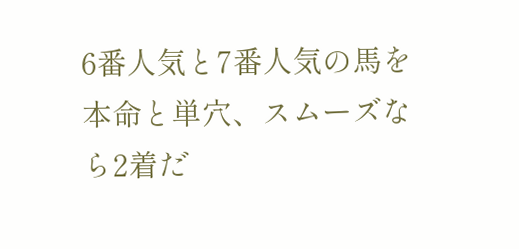6番人気と7番人気の馬を本命と単穴、スムーズなら2着だ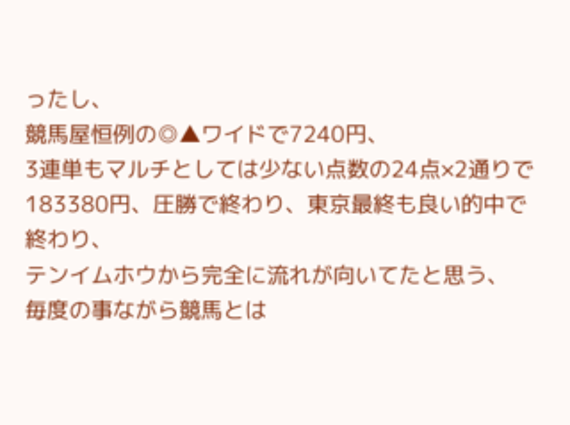ったし、
競馬屋恒例の◎▲ワイドで7240円、
3連単もマルチとしては少ない点数の24点×2通りで
183380円、圧勝で終わり、東京最終も良い的中で終わり、
テンイムホウから完全に流れが向いてたと思う、
毎度の事ながら競馬とは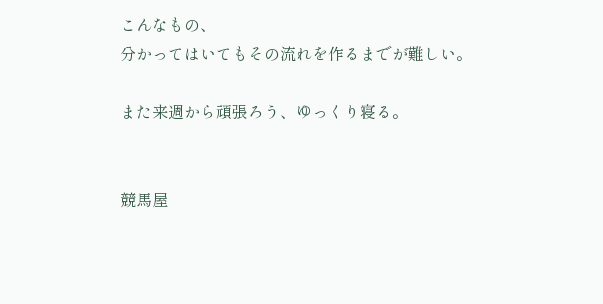こんなもの、
分かってはいてもその流れを作るまでが難しい。

また来週から頑張ろう、ゆっくり寝る。


競馬屋